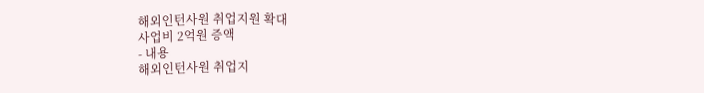해외인턴사원 취업지원 확대
사업비 2억원 증액
- 내용
해외인턴사원 취업지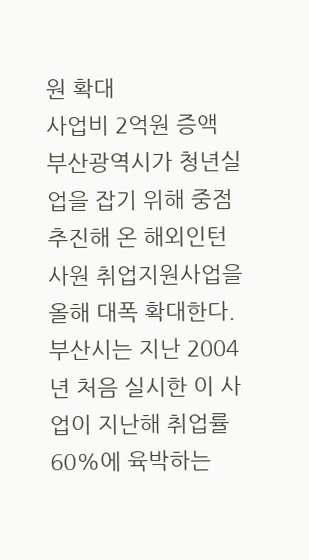원 확대
사업비 2억원 증액
부산광역시가 청년실업을 잡기 위해 중점 추진해 온 해외인턴사원 취업지원사업을 올해 대폭 확대한다.
부산시는 지난 2004년 처음 실시한 이 사업이 지난해 취업률 60%에 육박하는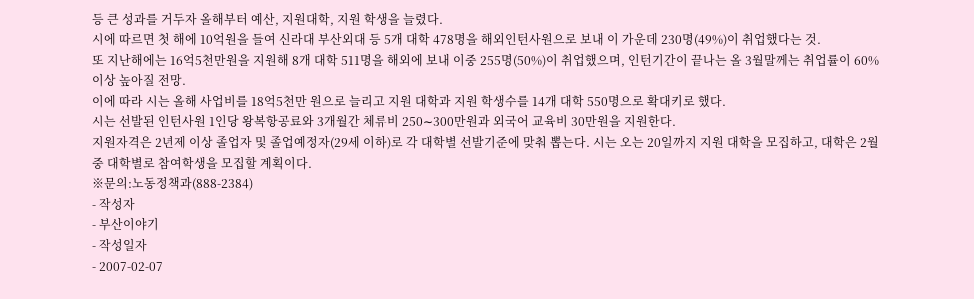등 큰 성과를 거두자 올해부터 예산, 지원대학, 지원 학생을 늘렸다.
시에 따르면 첫 해에 10억원을 들여 신라대 부산외대 등 5개 대학 478명을 해외인턴사원으로 보내 이 가운데 230명(49%)이 취업했다는 것.
또 지난해에는 16억5천만원을 지원해 8개 대학 511명을 해외에 보내 이중 255명(50%)이 취업했으며, 인턴기간이 끝나는 올 3월말께는 취업률이 60% 이상 높아질 전망.
이에 따라 시는 올해 사업비를 18억5천만 원으로 늘리고 지원 대학과 지원 학생수를 14개 대학 550명으로 확대키로 했다.
시는 선발된 인턴사원 1인당 왕복항공료와 3개월간 체류비 250∼300만원과 외국어 교육비 30만원을 지원한다.
지원자격은 2년제 이상 졸업자 및 졸업예정자(29세 이하)로 각 대학별 선발기준에 맞춰 뽑는다. 시는 오는 20일까지 지원 대학을 모집하고, 대학은 2월 중 대학별로 참여학생을 모집할 계획이다.
※문의:노동정책과(888-2384)
- 작성자
- 부산이야기
- 작성일자
- 2007-02-07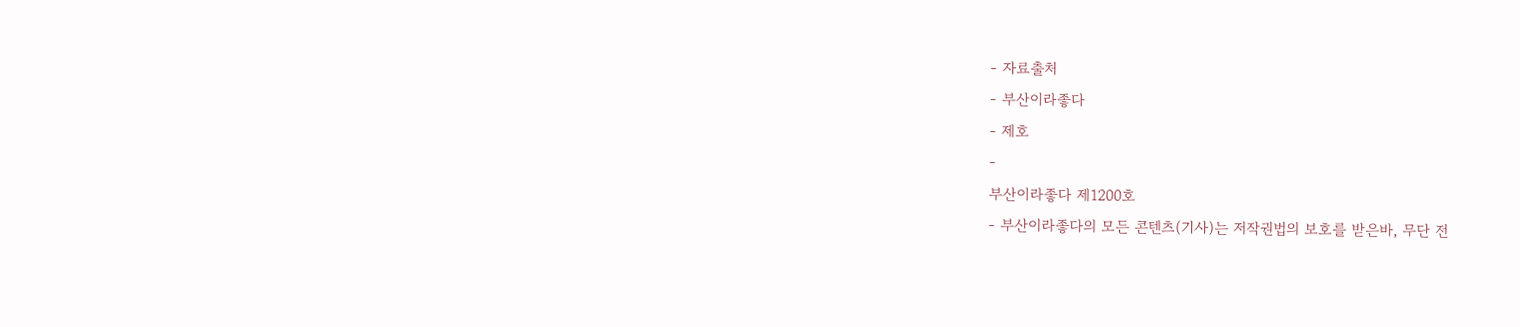- 자료출처
- 부산이라좋다
- 제호
-
부산이라좋다 제1200호
- 부산이라좋다의 모든 콘텐츠(기사)는 저작권법의 보호를 받은바, 무단 전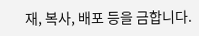재, 복사, 배포 등을 금합니다.